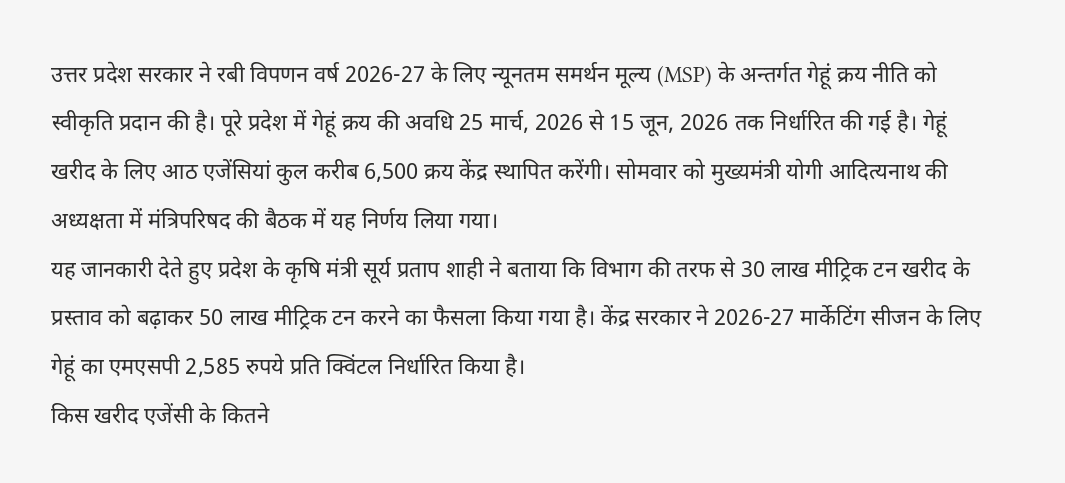उत्तर प्रदेश सरकार ने रबी विपणन वर्ष 2026-27 के लिए न्यूनतम समर्थन मूल्य (MSP) के अन्तर्गत गेहूं क्रय नीति को स्वीकृति प्रदान की है। पूरे प्रदेश में गेहूं क्रय की अवधि 25 मार्च, 2026 से 15 जून, 2026 तक निर्धारित की गई है। गेहूं खरीद के लिए आठ एजेंसियां कुल करीब 6,500 क्रय केंद्र स्थापित करेंगी। सोमवार को मुख्यमंत्री योगी आदित्यनाथ की अध्यक्षता में मंत्रिपरिषद की बैठक में यह निर्णय लिया गया।
यह जानकारी देते हुए प्रदेश के कृषि मंत्री सूर्य प्रताप शाही ने बताया कि विभाग की तरफ से 30 लाख मीट्रिक टन खरीद के प्रस्ताव को बढ़ाकर 50 लाख मीट्रिक टन करने का फैसला किया गया है। केंद्र सरकार ने 2026-27 मार्केटिंग सीजन के लिए गेहूं का एमएसपी 2,585 रुपये प्रति क्विंटल निर्धारित किया है।
किस खरीद एजेंसी के कितने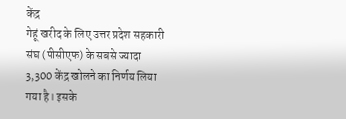केंद्र
गेहूं खरीद के लिए उत्तर प्रदेश सहकारी संघ (पीसीएफ) के सबसे ज्यादा 3,300 केंद्र खोलने का निर्णय लिया गया है। इसके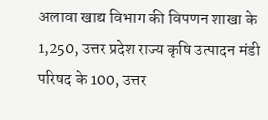अलावा खाद्य विभाग की विपणन शाखा के 1,250, उत्तर प्रदेश राज्य कृषि उत्पादन मंडी परिषद के 100, उत्तर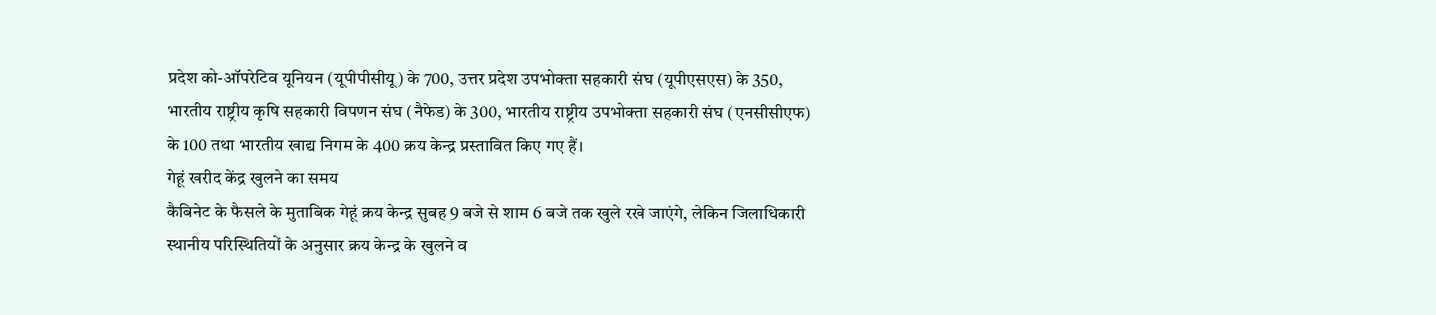प्रदेश को-ऑपरेटिव यूनियन (यूपीपीसीयू) के 700, उत्तर प्रदेश उपभोक्ता सहकारी संघ (यूपीएसएस) के 350, भारतीय राष्ट्रीय कृषि सहकारी विपणन संघ (नैफेड) के 300, भारतीय राष्ट्रीय उपभोक्ता सहकारी संघ (एनसीसीएफ) के 100 तथा भारतीय खाद्य निगम के 400 क्रय केन्द्र प्रस्तावित किए गए हैं।
गेहूं खरीद केंद्र खुलने का समय
कैबिनेट के फैसले के मुताबिक गेहूं क्रय केन्द्र सुबह 9 बजे से शाम 6 बजे तक खुले रखे जाएंगे, लेकिन जिलाधिकारी स्थानीय परिस्थितियों के अनुसार क्रय केन्द्र के खुलने व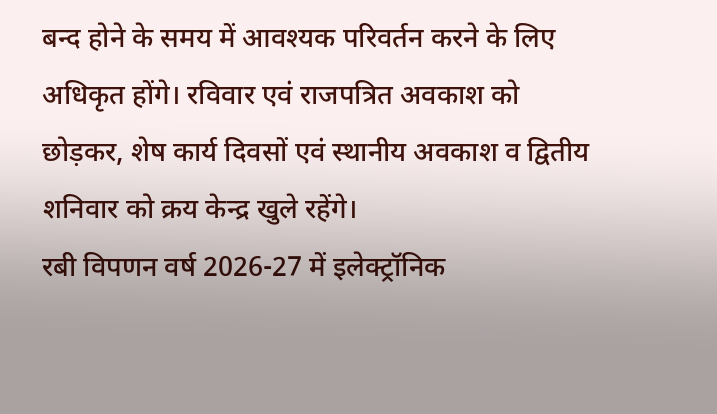बन्द होने के समय में आवश्यक परिवर्तन करने के लिए अधिकृत होंगे। रविवार एवं राजपत्रित अवकाश को छोड़कर, शेष कार्य दिवसों एवं स्थानीय अवकाश व द्वितीय शनिवार को क्रय केन्द्र खुले रहेंगे।
रबी विपणन वर्ष 2026-27 में इलेक्ट्रॉनिक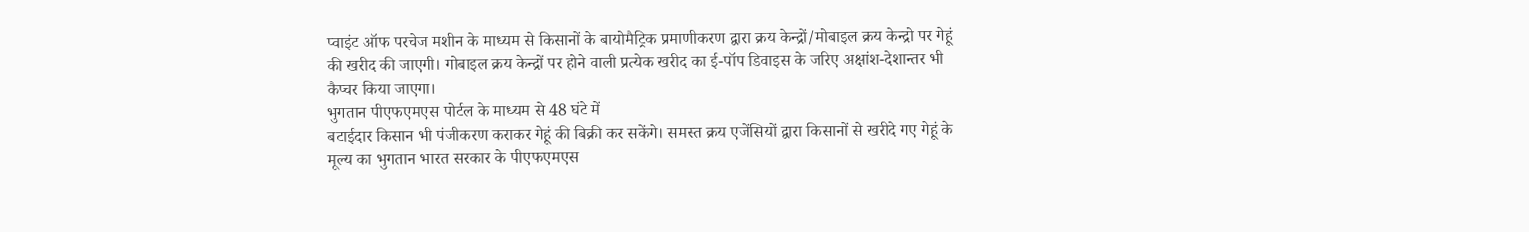प्वाइंट ऑफ परचेज मशीन के माध्यम से किसानों के बायोमैट्रिक प्रमाणीकरण द्वारा क्रय केन्द्रों/मोबाइल क्रय केन्द्रो पर गेहूं की खरीद की जाएगी। गोबाइल क्रय केन्द्रों पर होने वाली प्रत्येक खरीद का ई-पॉप डिवाइस के जरिए अक्षांश-देशान्तर भी कैप्चर किया जाएगा।
भुगतान पीएफएमएस पोर्टल के माध्यम से 48 घंटे में
बटाईदार किसान भी पंजीकरण कराकर गेहूं की बिक्री कर सकेंगे। समस्त क्रय एजेंसियों द्वारा किसानों से खरीदे गए गेहूं के मूल्य का भुगतान भारत सरकार के पीएफएमएस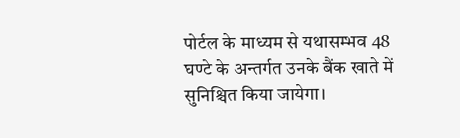पोर्टल के माध्यम से यथासम्भव 48 घण्टे के अन्तर्गत उनके बैंक खाते में सुनिश्चित किया जायेगा।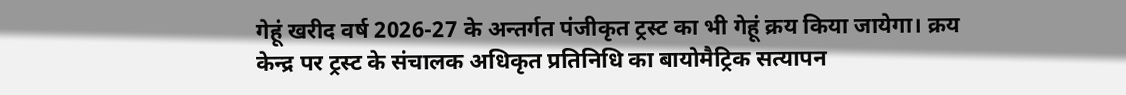गेहूं खरीद वर्ष 2026-27 के अन्तर्गत पंजीकृत ट्रस्ट का भी गेहूं क्रय किया जायेगा। क्रय केन्द्र पर ट्रस्ट के संचालक अधिकृत प्रतिनिधि का बायोमैट्रिक सत्यापन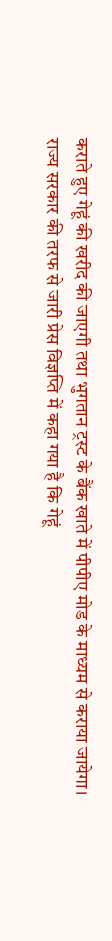कराते हुए गेहूं की खरीद की जाएगी तथा भुगतान ट्रस्ट के बैंक खाते में पीपीए मोड के माध्यम से कराया जायेगा।
राज्य सरकार की तरफ से जारी प्रेस विज्ञप्ति में कहा गया है कि गेहूं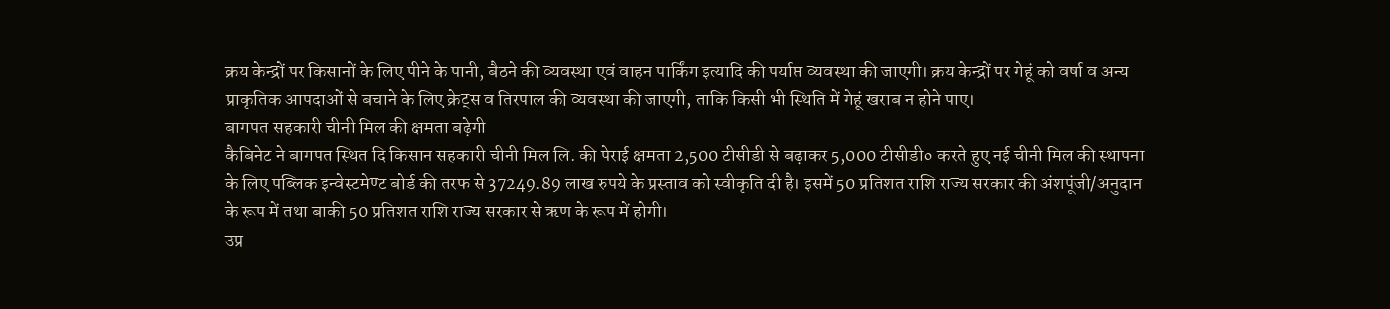क्रय केन्द्रों पर किसानों के लिए पीने के पानी, बैठने की व्यवस्था एवं वाहन पार्किंग इत्यादि की पर्याप्त व्यवस्था की जाएगी। क्रय केन्द्रों पर गेहूं को वर्षा व अन्य प्राकृतिक आपदाओं से बचाने के लिए क्रेट्स व तिरपाल की व्यवस्था की जाएगी, ताकि किसी भी स्थिति में गेहूं खराब न होने पाए।
बागपत सहकारी चीनी मिल की क्षमता बढ़ेगी
कैबिनेट ने बागपत स्थित दि किसान सहकारी चीनी मिल लि. की पेराई क्षमता 2,500 टीसीडी से बढ़ाकर 5,000 टीसीडी० करते हुए नई चीनी मिल की स्थापना के लिए पब्लिक इन्वेस्टमेण्ट बोर्ड की तरफ से 37249.89 लाख रुपये के प्रस्ताव को स्वीकृति दी है। इसमें 50 प्रतिशत राशि राज्य सरकार की अंशपूंजी/अनुदान के रूप में तथा बाकी 50 प्रतिशत राशि राज्य सरकार से ऋण के रूप में होगी।
उप्र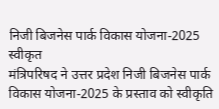निजी बिजनेस पार्क विकास योजना-2025 स्वीकृत
मंत्रिपरिषद ने उत्तर प्रदेश निजी बिजनेस पार्क विकास योजना-2025 के प्रस्ताव को स्वीकृति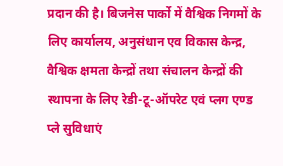प्रदान की है। बिजनेस पार्को में वैश्विक निगमों के लिए कार्यालय, अनुसंधान एव विकास केन्द्र, वैश्विक क्षमता केन्द्रों तथा संचालन केन्द्रों की स्थापना के लिए रेडी-टू-ऑपरेट एवं प्लग एण्ड प्ले सुविधाएं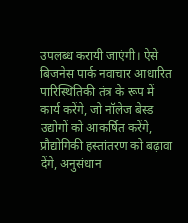उपलब्ध करायी जाएंगी। ऐसे बिजनेस पार्क नवाचार आधारित पारिस्थितिकी तंत्र के रूप में कार्य करेंगे, जो नॉलेज बेस्ड उद्योगों को आकर्षित करेंगे, प्रौद्योगिकी हस्तांतरण को बढ़ावा देंगे, अनुसंधान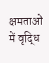क्षमताओं में वृद्धि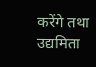करेंगे तथा उद्यमिता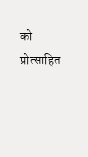को प्रोत्साहित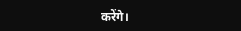करेंगे।